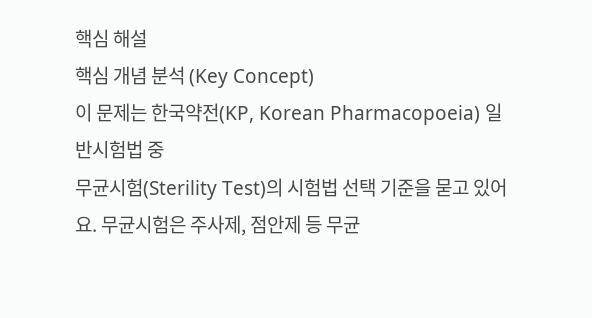핵심 해설
핵심 개념 분석 (Key Concept)
이 문제는 한국약전(KP, Korean Pharmacopoeia) 일반시험법 중
무균시험(Sterility Test)의 시험법 선택 기준을 묻고 있어요. 무균시험은 주사제, 점안제 등 무균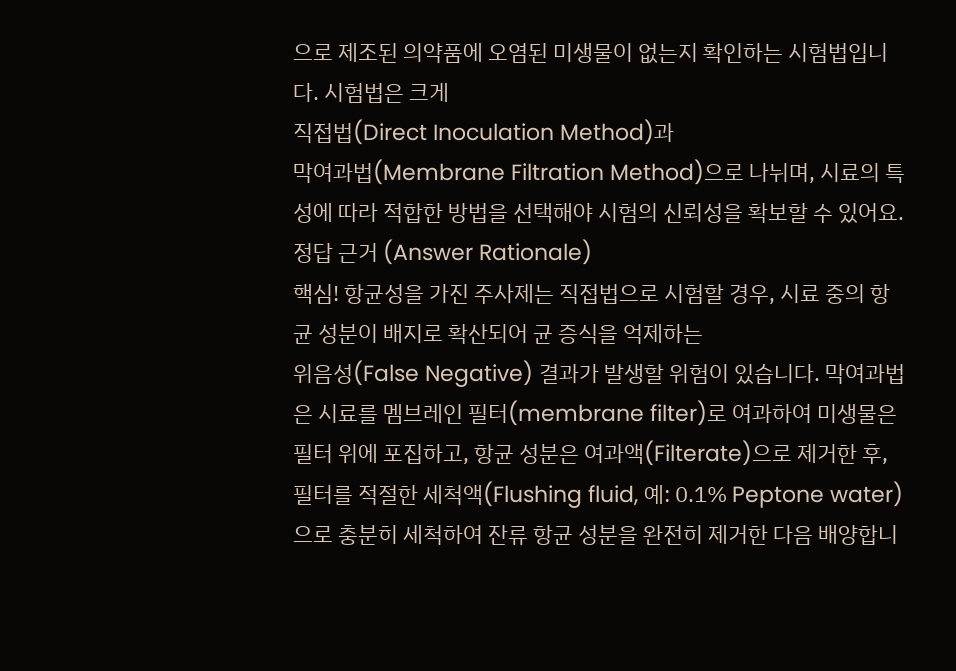으로 제조된 의약품에 오염된 미생물이 없는지 확인하는 시험법입니다. 시험법은 크게
직접법(Direct Inoculation Method)과
막여과법(Membrane Filtration Method)으로 나뉘며, 시료의 특성에 따라 적합한 방법을 선택해야 시험의 신뢰성을 확보할 수 있어요.
정답 근거 (Answer Rationale)
핵심! 항균성을 가진 주사제는 직접법으로 시험할 경우, 시료 중의 항균 성분이 배지로 확산되어 균 증식을 억제하는
위음성(False Negative) 결과가 발생할 위험이 있습니다. 막여과법은 시료를 멤브레인 필터(membrane filter)로 여과하여 미생물은 필터 위에 포집하고, 항균 성분은 여과액(Filterate)으로 제거한 후, 필터를 적절한 세척액(Flushing fluid, 예: 0.1% Peptone water)으로 충분히 세척하여 잔류 항균 성분을 완전히 제거한 다음 배양합니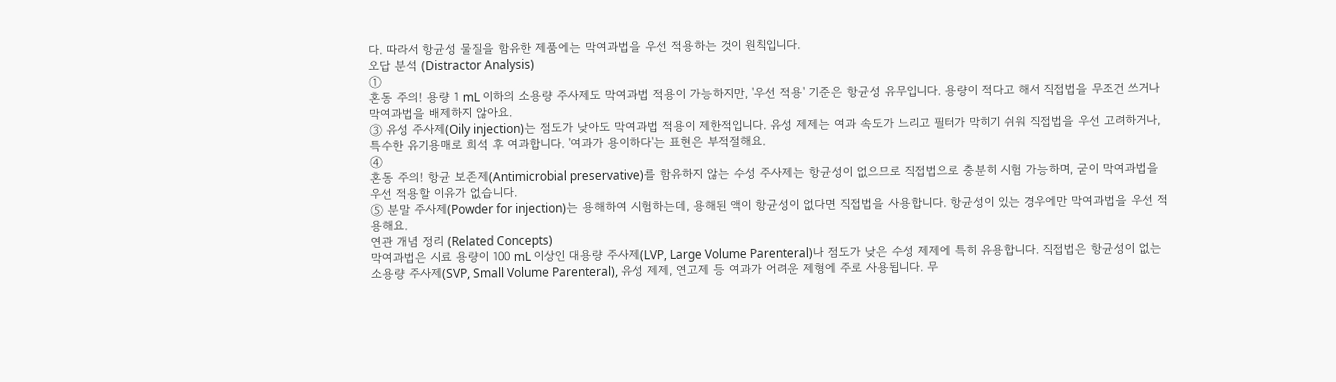다. 따라서 항균성 물질을 함유한 제품에는 막여과법을 우선 적용하는 것이 원칙입니다.
오답 분석 (Distractor Analysis)
①
혼동 주의! 용량 1 mL 이하의 소용량 주사제도 막여과법 적용이 가능하지만, '우선 적용' 기준은 항균성 유무입니다. 용량이 적다고 해서 직접법을 무조건 쓰거나 막여과법을 배제하지 않아요.
③ 유성 주사제(Oily injection)는 점도가 낮아도 막여과법 적용이 제한적입니다. 유성 제제는 여과 속도가 느리고 필터가 막히기 쉬워 직접법을 우선 고려하거나, 특수한 유기용매로 희석 후 여과합니다. '여과가 용이하다'는 표현은 부적절해요.
④
혼동 주의! 항균 보존제(Antimicrobial preservative)를 함유하지 않는 수성 주사제는 항균성이 없으므로 직접법으로 충분히 시험 가능하며, 굳이 막여과법을 우선 적용할 이유가 없습니다.
⑤ 분말 주사제(Powder for injection)는 용해하여 시험하는데, 용해된 액이 항균성이 없다면 직접법을 사용합니다. 항균성이 있는 경우에만 막여과법을 우선 적용해요.
연관 개념 정리 (Related Concepts)
막여과법은 시료 용량이 100 mL 이상인 대용량 주사제(LVP, Large Volume Parenteral)나 점도가 낮은 수성 제제에 특히 유용합니다. 직접법은 항균성이 없는 소용량 주사제(SVP, Small Volume Parenteral), 유성 제제, 연고제 등 여과가 어려운 제형에 주로 사용됩니다. 무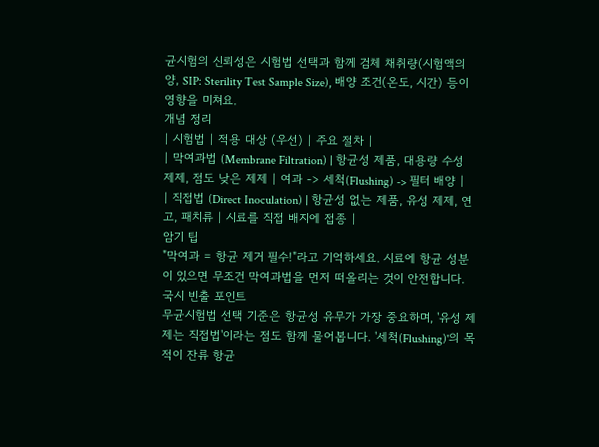균시험의 신뢰성은 시험법 선택과 함께 검체 채취량(시험액의 양, SIP: Sterility Test Sample Size), 배양 조건(온도, 시간) 등이 영향을 미쳐요.
개념 정리
| 시험법 | 적용 대상 (우선) | 주요 절차 |
| 막여과법 (Membrane Filtration) | 항균성 제품, 대용량 수성 제제, 점도 낮은 제제 | 여과 -> 세척(Flushing) -> 필터 배양 |
| 직접법 (Direct Inoculation) | 항균성 없는 제품, 유성 제제, 연고, 패치류 | 시료를 직접 배지에 접종 |
암기 팁
"막여과 = 항균 제거 필수!"라고 기억하세요. 시료에 항균 성분이 있으면 무조건 막여과법을 먼저 떠올리는 것이 안전합니다.
국시 빈출 포인트
무균시험법 선택 기준은 항균성 유무가 가장 중요하며, '유성 제제는 직접법'이라는 점도 함께 물어봅니다. '세척(Flushing)'의 목적이 잔류 항균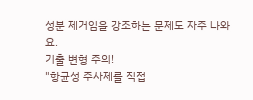성분 제거임을 강조하는 문제도 자주 나와요.
기출 변형 주의!
"항균성 주사제를 직접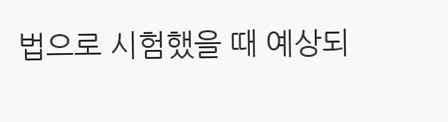법으로 시험했을 때 예상되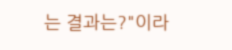는 결과는?"이라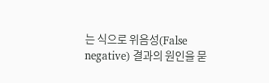는 식으로 위음성(False negative) 결과의 원인을 묻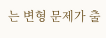는 변형 문제가 출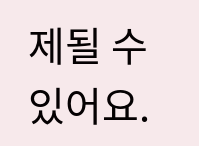제될 수 있어요.